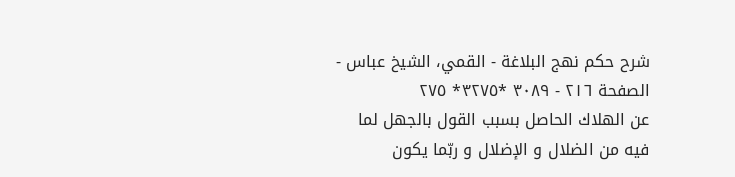شرح حكم نهج البلاغة - القمي، الشيخ عباس - الصفحة ٢١٦ - ٣٠٨٩ *٣٢٧٥* ٢٧٥
عن الهلاك الحاصل بسبب القول بالجهل لما فيه من الضلال و الإضلال و ربّما يكون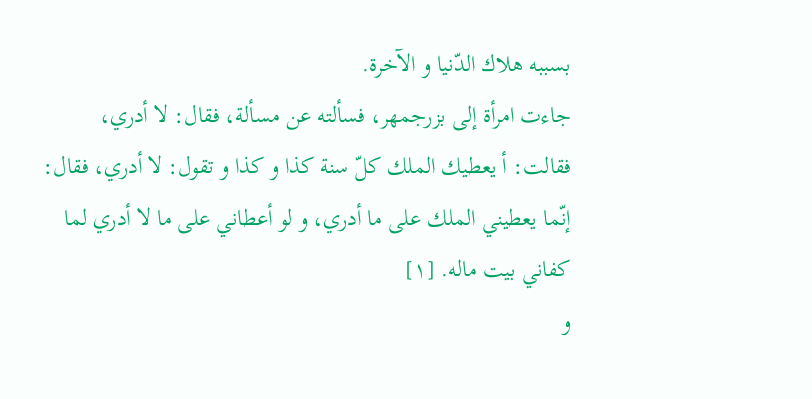بسببه هلاك الدّنيا و الآخرة.
جاءت امرأة إلى بزرجمهر، فسألته عن مسألة، فقال: لا أدري، فقالت: أ يعطيك الملك كلّ سنة كذا و كذا و تقول: لا أدري، فقال: إنّما يعطيني الملك على ما أدري، و لو أعطاني على ما لا أدري لما كفاني بيت ماله. [١]
و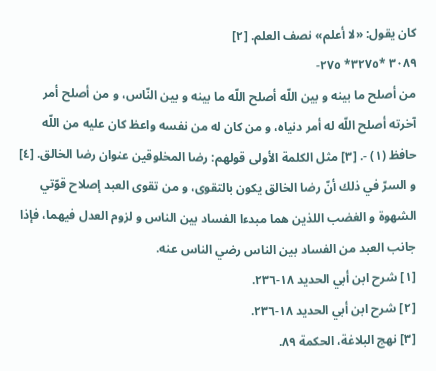كان يقول: «لا أعلم» نصف العلم. [٢]
٣٠٨٩ *٣٢٧٥* ٢٧٥-
من أصلح ما بينه و بين اللّه أصلح اللّه ما بينه و بين النّاس، و من أصلح أمر آخرته أصلح اللّه له أمر دنياه، و من كان له من نفسه واعظ كان عليه من اللّه حافظ (١) -. [٣] مثل الكلمة الأولى قولهم: رضا المخلوقين عنوان رضا الخالق. [٤]
و السرّ في ذلك أنّ رضا الخالق يكون بالتقوى، و من تقوى العبد إصلاح قوّتي الشهوة و الغضب اللذين هما مبدءا الفساد بين الناس و لزوم العدل فيهما، فإذا جانب العبد من الفساد بين الناس رضي الناس عنه.
[١] شرح ابن أبي الحديد ١٨-٢٣٦.
[٢] شرح ابن أبي الحديد ١٨-٢٣٦.
[٣] نهج البلاغة، الحكمة ٨٩.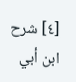[٤] شرح ابن أبي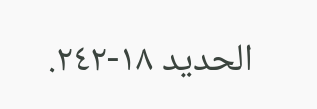الحديد ١٨-٢٤٢.